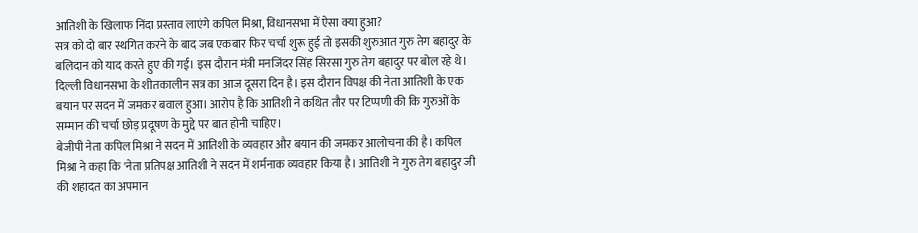आतिशी के खिलाफ निंदा प्रस्ताव लाएंगे कपिल मिश्रा, विधानसभा में ऐसा क्या हुआ?
सत्र को दो बार स्थगित करने के बाद जब एकबार फिर चर्चा शुरू हुई तो इसकी शुरुआत गुरु तेग बहादुर के बलिदान को याद करते हुए की गई। इस दौरान मंत्री मनजिंदर सिंह सिरसा गुरु तेग बहादुर पर बोल रहे थे।
दिल्ली विधानसभा के शीतकालीन सत्र का आज दूसरा दिन है। इस दौरान विपक्ष की नेता आतिशी के एक बयान पर सदन में जमकर बवाल हुआ। आरोप है कि आतिशी ने कथित तौर पर टिप्पणी की कि गुरुओं के सम्मान की चर्चा छोड़ प्रदूषण के मुद्दे पर बात होनी चाहिए।
बेजीपी नेता कपिल मिश्रा ने सदन में आतिशी के व्यवहार और बयान की जमकर आलोचना की है। कपिल मिश्रा ने कहा कि 'नेता प्रतिपक्ष आतिशी ने सदन में शर्मनाक व्यवहार किया है। आतिशी ने गुरु तेग बहादुर जी की शहादत का अपमान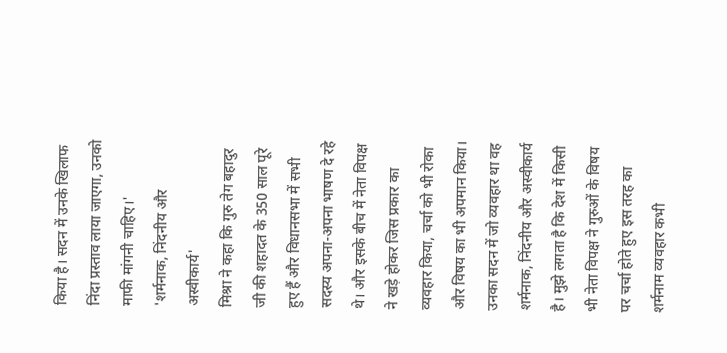किया है। सदन में उनके खिलाफ निंदा प्रस्ताव लाया जाएगा, उनको माफी मांगनी चाहिए।'
'शर्मनाक, निंदनीय और अस्वीकार्य'
मिश्रा ने कहा कि गुरु तेग बहादुर जी की शहादत के 350 साल पूरे हुए हैं और विधानसभा में सभी सदस्य अपना-अपना भाषण दे रहे थे। और इसके बीच में नेता विपक्ष ने खड़े होकर जिस प्रकार का व्यवहार किया, चर्चा को भी रोका और विषय का भी अपमान किया। उनका सदन में जो व्यवहार था वह शर्मनाक, निंदनीय और अस्वीकार्य है। मुझे लगता है कि देश में किसी भी नेता विपक्ष ने गुरुओं के विषय पर चर्चा होते हुए इस तरह का शर्मनाम व्यवहार कभी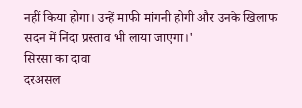नहीं किया होगा। उन्हें माफी मांगनी होगी और उनके खिलाफ सदन में निंदा प्रस्ताव भी लाया जाएगा।'
सिरसा का दावा
दरअसल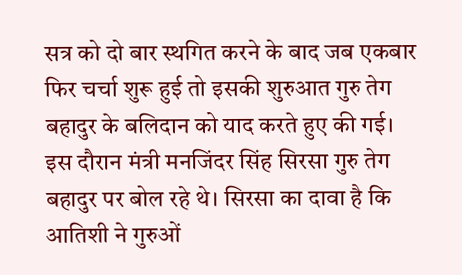सत्र को दो बार स्थगित करने के बाद जब एकबार फिर चर्चा शुरू हुई तो इसकी शुरुआत गुरु तेग बहादुर के बलिदान को याद करते हुए की गई। इस दौरान मंत्री मनजिंदर सिंह सिरसा गुरु तेग बहादुर पर बोल रहे थे। सिरसा का दावा है कि आतिशी ने गुरुओं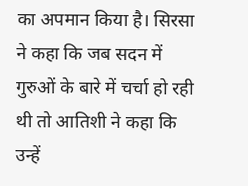का अपमान किया है। सिरसा ने कहा कि जब सदन में गुरुओं के बारे में चर्चा हो रही थी तो आतिशी ने कहा कि उन्हें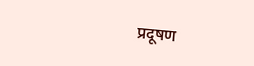प्रदूषण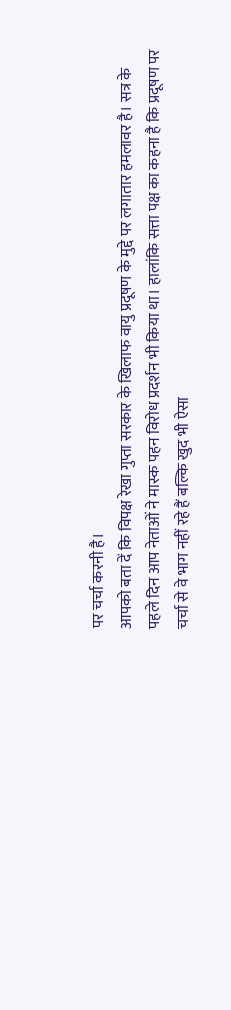पर चर्चा करनी है।
आपको बता दें कि विपक्ष रेखा गुप्ता सरकार के खिलाफ वायु प्रदूषण के मुद्दे पर लगातार हमलावर है। सत्र के पहले दिन आप नेताओं ने मास्क पहन विरोध प्रदर्शन भी किया था। हालांकि सत्ता पक्ष का कहना है कि प्रदूषण पर चर्चा से वे भाग नहीं रहे हैं बल्कि खुद भी ऐसा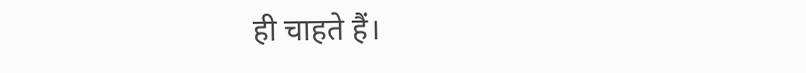ही चाहते हैं।